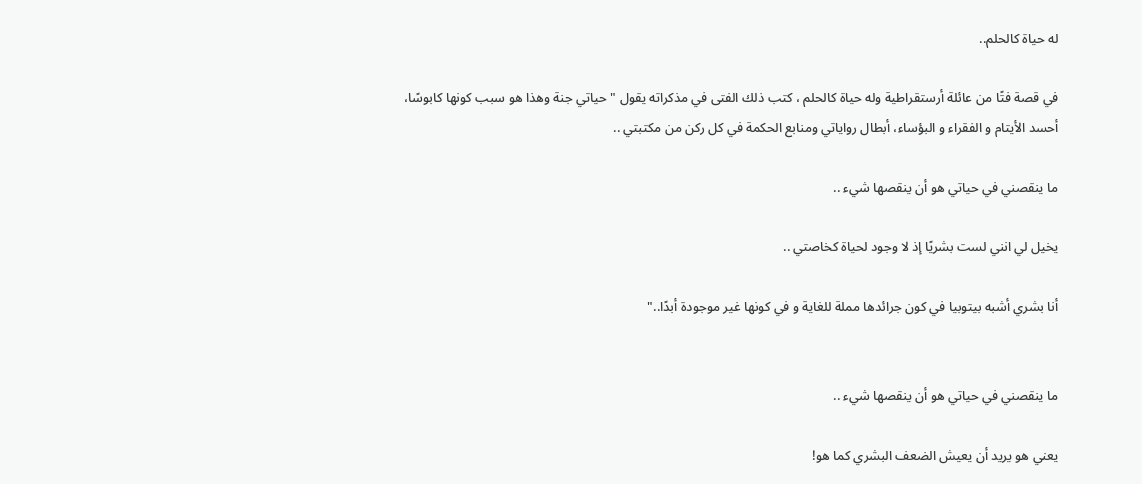له حياة كالحلم..

في قصة فتًا من عائلة أرستقراطية وله حياة كالحلم ، كتب ذلك الفتى في مذكراته يقول "حياتي جنة وهذا هو سبب كونها كابوسًا، أحسد الأيتام و الفقراء و البؤساء، أبطال رواياتي ومنابع الحكمة في كل ركن من مكتبتي ..

ما ينقصني في حياتي هو أن ينقصها شيء ..

يخيل لي انني لست بشريًا إذ لا وجود لحياة كخاصتي ..

أنا بشري أشبه بيتوبيا في كون جرائدها مملة للغاية و في كونها غير موجودة أبدًا.."


ما ينقصني في حياتي هو أن ينقصها شيء ..

يعني هو يريد أن يعيش الضعف البشري كما هو!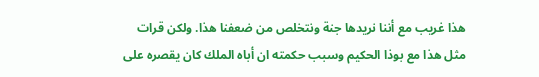هذا غريب مع أننا نريدها جنة ونتخلص من ضعفنا هذا. ولكن قرات مثل هذا مع بوذا الحكيم وسبب حكمته ان أباه الملك كان يقصره على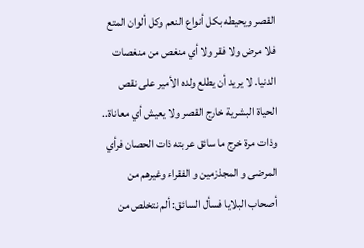القصر ويحيطه بكل أنواع النعم وكل ألوان المتع فلا مرض ولا فقر ولا أي منغص من منغصات الدنيا. لا يريد أن يطلع ولده الأمير على نقص الحياة البشرية خارج القصر ولا يعيش أي معاناة.. وذات مرة خرج ما سائق عربته ذات الحصان فرأي المرضى و المجذزمين و الفقراء وغيرهم من أصحاب البلايا فسأل السائق: ألم نتخلص من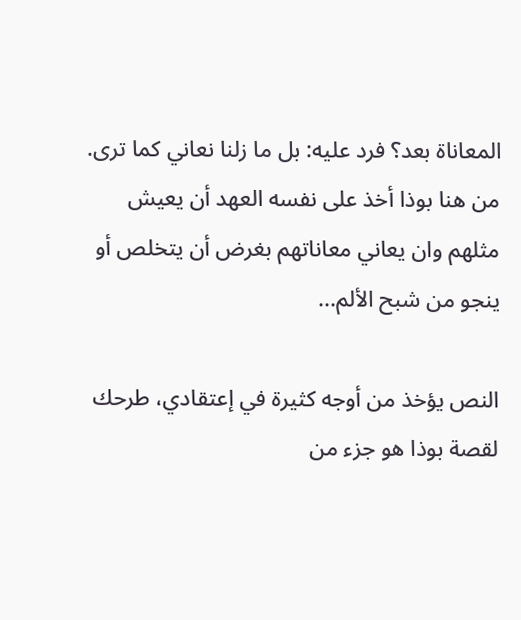المعاناة بعد؟ فرد عليه: بل ما زلنا نعاني كما ترى. من هنا بوذا أخذ على نفسه العهد أن يعيش مثلهم وان يعاني معاناتهم بغرض أن يتخلص أو ينجو من شبح الألم...

النص يؤخذ من أوجه كثيرة في إعتقادي، طرحك لقصة بوذا هو جزء من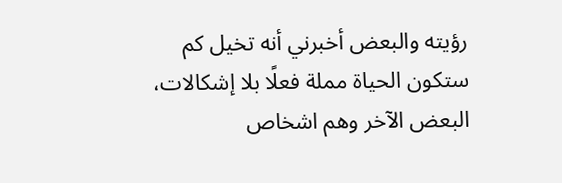رؤيته والبعض أخبرني أنه تخيل كم ستكون الحياة مملة فعلًا بلا إشكالات، البعض الآخر وهم اشخاص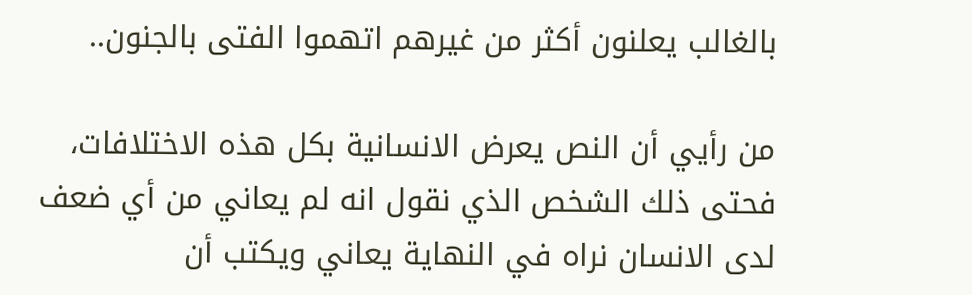بالغالب يعلنون أكثر من غيرهم اتهموا الفتى بالجنون..

من رأيي أن النص يعرض الانسانية بكل هذه الاختلافات، فحتى ذلك الشخص الذي نقول انه لم يعاني من أي ضعف لدى الانسان نراه في النهاية يعاني ويكتب أن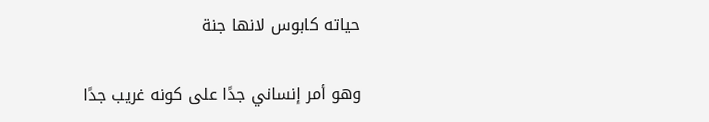حياته كابوس لانها جنة

وهو أمر إنساني جدًا على كونه غريب جدًا